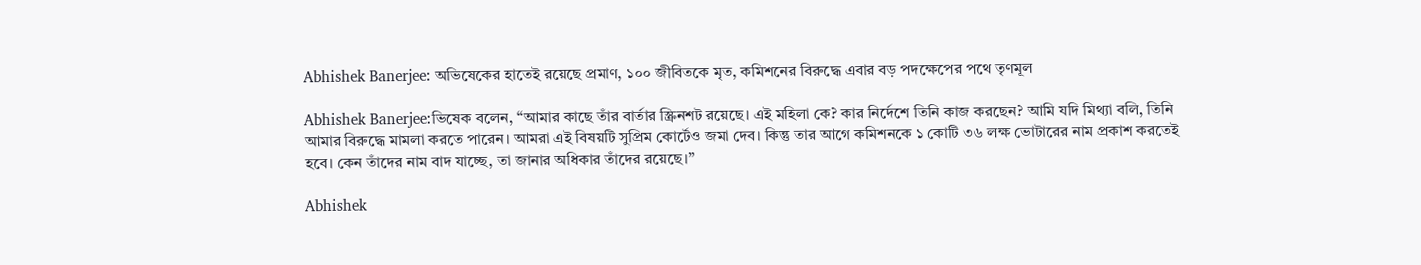Abhishek Banerjee: অভিষেকের হাতেই রয়েছে প্রমাণ, ১০০ জীবিতকে মৃত, কমিশনের বিরুদ্ধে এবার বড় পদক্ষেপের পথে তৃণমূল

Abhishek Banerjee:ভিষেক বলেন, “আমার কাছে তাঁর বার্তার স্ক্রিনশট রয়েছে। এই মহিলা কে? কার নির্দেশে তিনি কাজ করছেন? আমি যদি মিথ্যা বলি, তিনি আমার বিরুদ্ধে মামলা করতে পারেন। আমরা এই বিষয়টি সুপ্রিম কোর্টেও জমা দেব। কিন্তু তার আগে কমিশনকে ১ কোটি ৩৬ লক্ষ ভোটারের নাম প্রকাশ করতেই হবে। কেন তাঁদের নাম বাদ যাচ্ছে, তা জানার অধিকার তাঁদের রয়েছে।”

Abhishek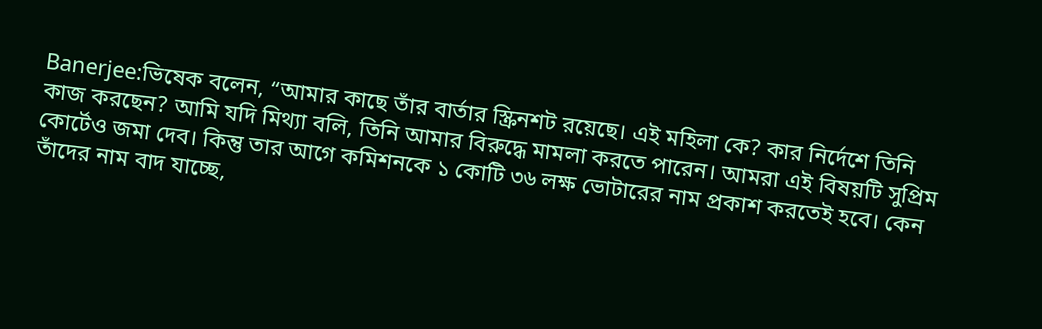Banerjee:ভিষেক বলেন, “আমার কাছে তাঁর বার্তার স্ক্রিনশট রয়েছে। এই মহিলা কে? কার নির্দেশে তিনি কাজ করছেন? আমি যদি মিথ্যা বলি, তিনি আমার বিরুদ্ধে মামলা করতে পারেন। আমরা এই বিষয়টি সুপ্রিম কোর্টেও জমা দেব। কিন্তু তার আগে কমিশনকে ১ কোটি ৩৬ লক্ষ ভোটারের নাম প্রকাশ করতেই হবে। কেন তাঁদের নাম বাদ যাচ্ছে,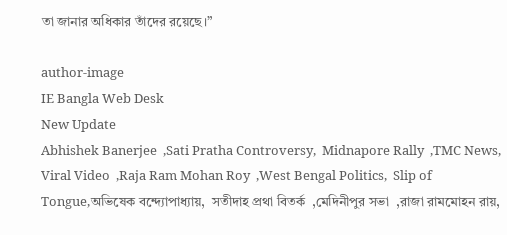তা জানার অধিকার তাঁদের রয়েছে।”

author-image
IE Bangla Web Desk
New Update
Abhishek Banerjee  ,Sati Pratha Controversy,  Midnapore Rally  ,TMC News,  Viral Video  ,Raja Ram Mohan Roy  ,West Bengal Politics,  Slip of Tongue,অভিষেক বন্দ্যোপাধ্যায়,  সতীদাহ প্রথা বিতর্ক  ,মেদিনীপুর সভা  ,রাজা রামমোহন রায়,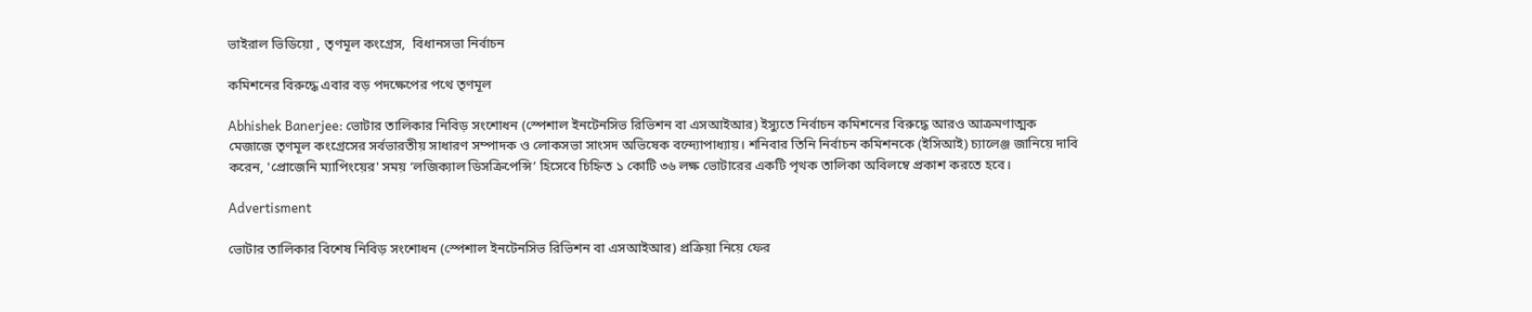ভাইরাল ভিডিয়ো , তৃণমূল কংগ্রেস,  বিধানসভা নির্বাচন

কমিশনের বিরুদ্ধে এবার বড় পদক্ষেপের পথে তৃণমূল

Abhishek Banerjee: ভোটার তালিকার নিবিড় সংশোধন (স্পেশাল ইনটেনসিভ রিভিশন বা এসআইআর) ইস্যুতে নির্বাচন কমিশনের বিরুদ্ধে আরও আক্রমণাত্মক মেজাজে তৃণমূল কংগ্রেসের সর্বভারতীয় সাধারণ সম্পাদক ও লোকসভা সাংসদ অভিষেক বন্দ্যোপাধ্যায়। শনিবার তিনি নির্বাচন কমিশনকে (ইসিআই) চ্যালেঞ্জ জানিয়ে দাবি করেন, 'প্রোজেনি ম্যাপিংয়ের' সময় ‘লজিক্যাল ডিসক্রিপেন্সি’ হিসেবে চিহ্নিত ১ কোটি ৩৬ লক্ষ ভোটারের একটি পৃথক তালিকা অবিলম্বে প্রকাশ করতে হবে।

Advertisment

ভোটার তালিকার বিশেষ নিবিড় সংশোধন (স্পেশাল ইনটেনসিভ রিভিশন বা এসআইআর) প্রক্রিয়া নিয়ে ফের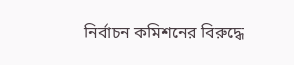নির্বাচন কমিশনের বিরুদ্ধে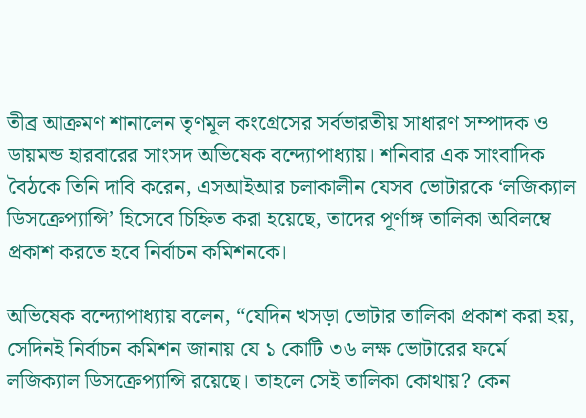তীব্র আক্রমণ শানালেন তৃণমূল কংগ্রেসের সর্বভারতীয় সাধারণ সম্পাদক ও ডায়মন্ড হারবারের সাংসদ অভিষেক বন্দ্যোপাধ্যায়। শনিবার এক সাংবাদিক বৈঠকে তিনি দাবি করেন, এসআইআর চলাকালীন যেসব ভোটারকে ‘লজিক্যাল ডিসক্রেপ্যান্সি’ হিসেবে চিহ্নিত করা হয়েছে, তাদের পূর্ণাঙ্গ তালিকা অবিলম্বে প্রকাশ করতে হবে নির্বাচন কমিশনকে।

অভিষেক বন্দ্যোপাধ্যায় বলেন, “যেদিন খসড়া ভোটার তালিকা প্রকাশ করা হয়, সেদিনই নির্বাচন কমিশন জানায় যে ১ কোটি ৩৬ লক্ষ ভোটারের ফর্মে লজিক্যাল ডিসক্রেপ্যান্সি রয়েছে। তাহলে সেই তালিকা কোথায়? কেন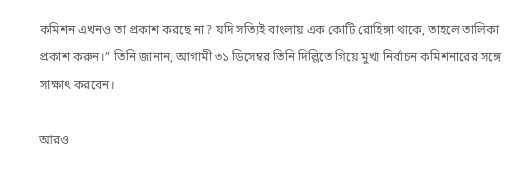কমিশন এখনও তা প্রকাশ করছে না? যদি সত্যিই বাংলায় এক কোটি রোহিঙ্গা থাকে, তাহলে তালিকা প্রকাশ করুন।” তিনি জানান, আগামী ৩১ ডিসেম্বর তিনি দিল্লিতে গিয়ে মুখ্য নির্বাচন কমিশনারের সঙ্গে সাক্ষাৎ করবেন।

আরও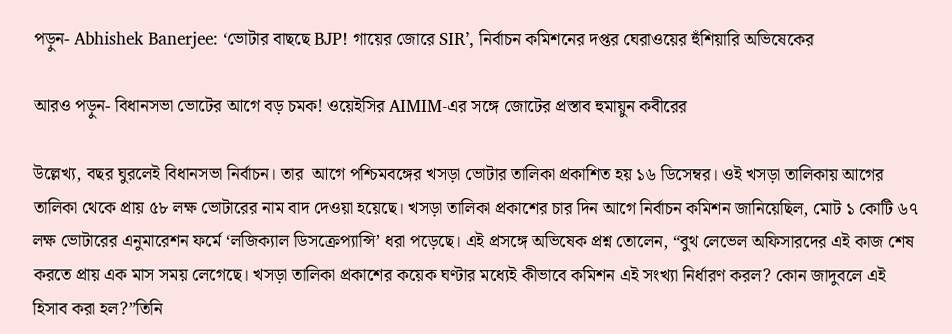পড়ুন- Abhishek Banerjee: ‘ভোটার বাছছে BJP! গায়ের জোরে SIR’, নির্বাচন কমিশনের দপ্তর ঘেরাওয়ের হুঁশিয়ারি অভিষেকের

আরও পড়ুন- বিধানসভা ভোটের আগে বড় চমক! ওয়েইসির AIMIM-এর সঙ্গে জোটের প্রস্তাব হুমায়ুন কবীরের

উল্লেখ্য, বছর ঘুরলেই বিধানসভা নির্বাচন। তার  আগে পশ্চিমবঙ্গের খসড়া ভোটার তালিকা প্রকাশিত হয় ১৬ ডিসেম্বর। ওই খসড়া তালিকায় আগের তালিকা থেকে প্রায় ৫৮ লক্ষ ভোটারের নাম বাদ দেওয়া হয়েছে। খসড়া তালিকা প্রকাশের চার দিন আগে নির্বাচন কমিশন জানিয়েছিল, মোট ১ কোটি ৬৭ লক্ষ ভোটারের এনুমারেশন ফর্মে ‘লজিক্যাল ডিসক্রেপ্যান্সি’ ধরা পড়েছে। এই প্রসঙ্গে অভিষেক প্রশ্ন তোলেন, “বুথ লেভেল অফিসারদের এই কাজ শেষ করতে প্রায় এক মাস সময় লেগেছে। খসড়া তালিকা প্রকাশের কয়েক ঘণ্টার মধ্যেই কীভাবে কমিশন এই সংখ্যা নির্ধারণ করল? কোন জাদুবলে এই হিসাব করা হল?”তিনি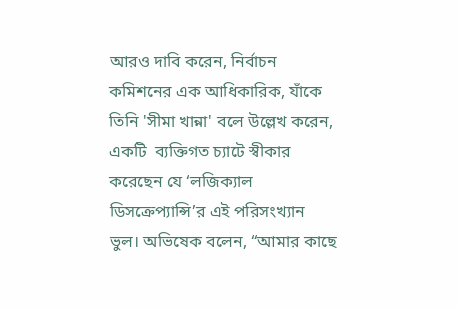আরও দাবি করেন, নির্বাচন কমিশনের এক আধিকারিক, যাঁকে তিনি 'সীমা খান্না' বলে উল্লেখ করেন, একটি  ব্যক্তিগত চ্যাটে স্বীকার করেছেন যে ‘লজিক্যাল ডিসক্রেপ্যান্সি’র এই পরিসংখ্যান ভুল। অভিষেক বলেন, “আমার কাছে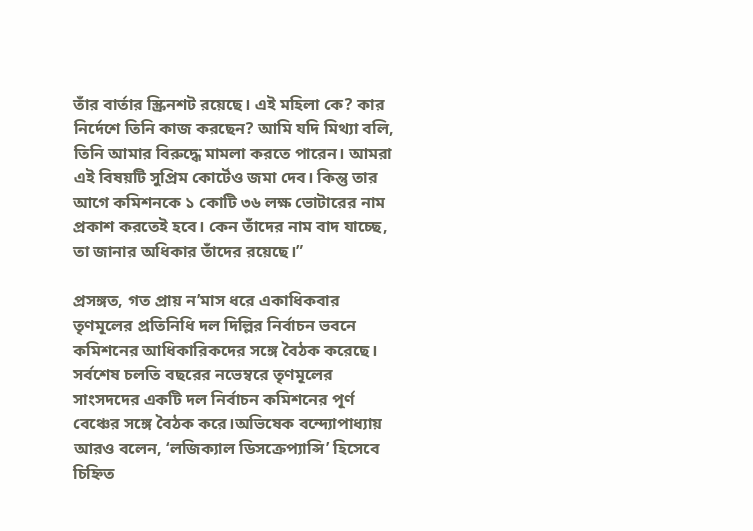তাঁর বার্তার স্ক্রিনশট রয়েছে। এই মহিলা কে? কার নির্দেশে তিনি কাজ করছেন? আমি যদি মিথ্যা বলি, তিনি আমার বিরুদ্ধে মামলা করতে পারেন। আমরা এই বিষয়টি সুপ্রিম কোর্টেও জমা দেব। কিন্তু তার আগে কমিশনকে ১ কোটি ৩৬ লক্ষ ভোটারের নাম প্রকাশ করতেই হবে। কেন তাঁদের নাম বাদ যাচ্ছে, তা জানার অধিকার তাঁদের রয়েছে।”

প্রসঙ্গত, গত প্রায় ন’মাস ধরে একাধিকবার তৃণমূলের প্রতিনিধি দল দিল্লির নির্বাচন ভবনে কমিশনের আধিকারিকদের সঙ্গে বৈঠক করেছে। সর্বশেষ চলতি বছরের নভেম্বরে তৃণমূলের সাংসদদের একটি দল নির্বাচন কমিশনের পূর্ণ বেঞ্চের সঙ্গে বৈঠক করে।অভিষেক বন্দ্যোপাধ্যায় আরও বলেন, ‘লজিক্যাল ডিসক্রেপ্যান্সি’ হিসেবে চিহ্নিত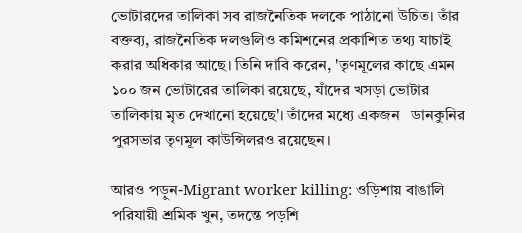ভোটারদের তালিকা সব রাজনৈতিক দলকে পাঠানো উচিত। তাঁর বক্তব্য, রাজনৈতিক দলগুলিও কমিশনের প্রকাশিত তথ্য যাচাই করার অধিকার আছে। তিনি দাবি করেন, 'তৃণমূলের কাছে এমন ১০০ জন ভোটারের তালিকা রয়েছে, যাঁদের খসড়া ভোটার তালিকায় মৃত দেখানো হয়েছে'। তাঁদের মধ্যে একজন   ডানকুনির পুরসভার তৃণমূল কাউন্সিলরও রয়েছেন।

আরও পড়ুন-Migrant worker killing: ওড়িশায় বাঙালি পরিযায়ী শ্রমিক খুন, তদন্তে পড়শি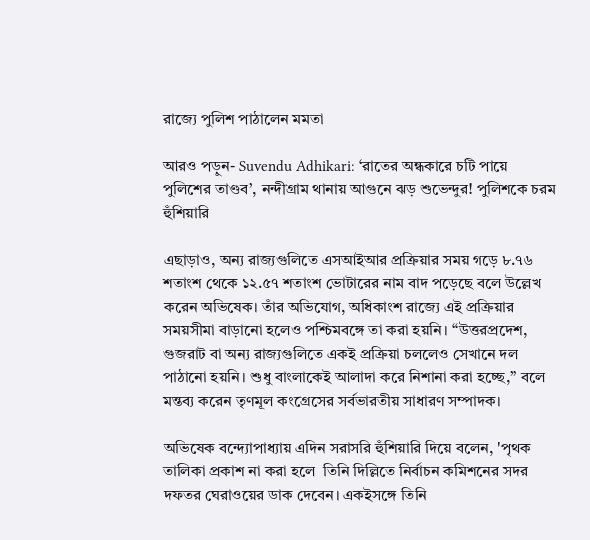রাজ্যে পুলিশ পাঠালেন মমতা

আরও পড়ুন- Suvendu Adhikari: ‘রাতের অন্ধকারে চটি পায়ে পুলিশের তাণ্ডব’, নন্দীগ্রাম থানায় আগুনে ঝড় শুভেন্দুর! পুলিশকে চরম হুঁশিয়ারি

এছাড়াও, অন্য রাজ্যগুলিতে এসআইআর প্রক্রিয়ার সময় গড়ে ৮.৭৬ শতাংশ থেকে ১২.৫৭ শতাংশ ভোটারের নাম বাদ পড়েছে বলে উল্লেখ করেন অভিষেক। তাঁর অভিযোগ, অধিকাংশ রাজ্যে এই প্রক্রিয়ার সময়সীমা বাড়ানো হলেও পশ্চিমবঙ্গে তা করা হয়নি। “উত্তরপ্রদেশ, গুজরাট বা অন্য রাজ্যগুলিতে একই প্রক্রিয়া চললেও সেখানে দল পাঠানো হয়নি। শুধু বাংলাকেই আলাদা করে নিশানা করা হচ্ছে,” বলে মন্তব্য করেন তৃণমূল কংগ্রেসের সর্বভারতীয় সাধারণ সম্পাদক।

অভিষেক বন্দ্যোপাধ্যায় এদিন সরাসরি হুঁশিয়ারি দিয়ে বলেন, 'পৃথক তালিকা প্রকাশ না করা হলে  তিনি দিল্লিতে নির্বাচন কমিশনের সদর দফতর ঘেরাওয়ের ডাক দেবেন। একইসঙ্গে তিনি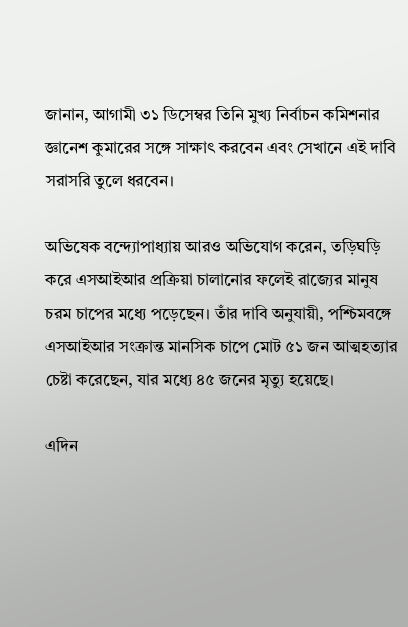জানান, আগামী ৩১ ডিসেম্বর তিনি মুখ্য নির্বাচন কমিশনার জ্ঞানেশ কুমারের সঙ্গে সাক্ষাৎ করবেন এবং সেখানে এই দাবি সরাসরি তুলে ধরবেন।

অভিষেক বন্দ্যোপাধ্যায় আরও অভিযোগ করেন, তড়িঘড়ি করে এসআইআর প্রক্রিয়া চালানোর ফলেই রাজ্যের মানুষ চরম চাপের মধ্যে পড়েছেন। তাঁর দাবি অনুযায়ী, পশ্চিমবঙ্গে এসআইআর সংক্রান্ত মানসিক চাপে মোট ৫১ জন আত্মহত্যার চেষ্টা করেছেন, যার মধ্যে ৪৫ জনের মৃত্যু হয়েছে।

এদিন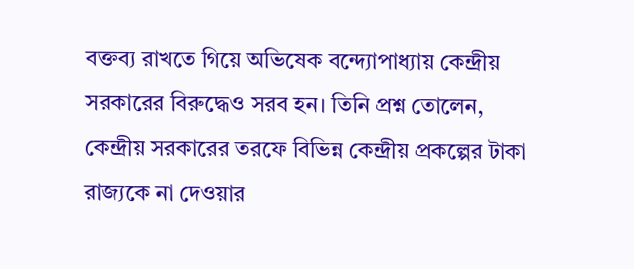বক্তব্য রাখতে গিয়ে অভিষেক বন্দ্যোপাধ্যায় কেন্দ্রীয় সরকারের বিরুদ্ধেও সরব হন। তিনি প্রশ্ন তোলেন, কেন্দ্রীয় সরকারের তরফে বিভিন্ন কেন্দ্রীয় প্রকল্পের টাকা রাজ্যকে না দেওয়ার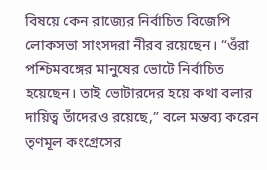বিষয়ে কেন রাজ্যের নির্বাচিত বিজেপি লোকসভা সাংসদরা নীরব রয়েছেন। “ওঁরা পশ্চিমবঙ্গের মানুষের ভোটে নির্বাচিত হয়েছেন। তাই ভোটারদের হয়ে কথা বলার দায়িত্ব তাঁদেরও রয়েছে,” বলে মন্তব্য করেন তৃণমূল কংগ্রেসের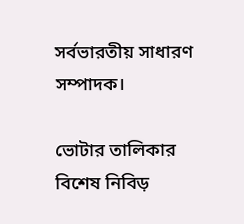সর্বভারতীয় সাধারণ সম্পাদক।

ভোটার তালিকার বিশেষ নিবিড়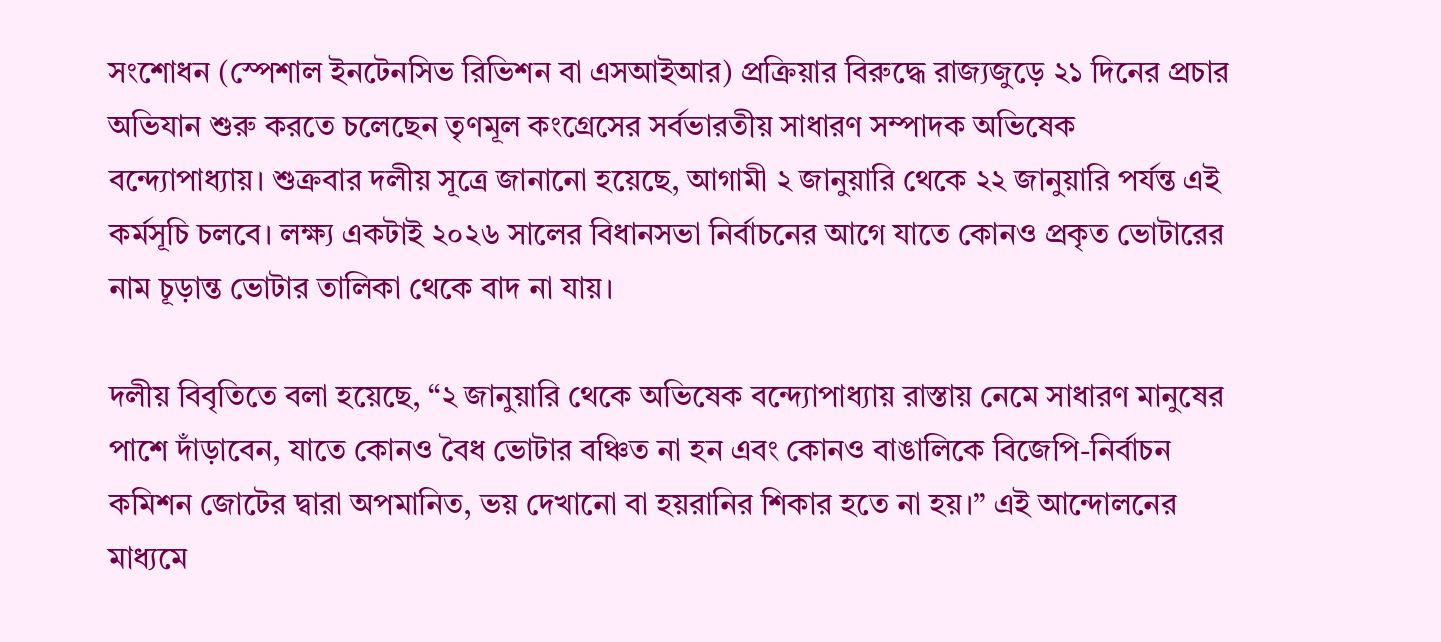সংশোধন (স্পেশাল ইনটেনসিভ রিভিশন বা এসআইআর) প্রক্রিয়ার বিরুদ্ধে রাজ্যজুড়ে ২১ দিনের প্রচার অভিযান শুরু করতে চলেছেন তৃণমূল কংগ্রেসের সর্বভারতীয় সাধারণ সম্পাদক অভিষেক বন্দ্যোপাধ্যায়। শুক্রবার দলীয় সূত্রে জানানো হয়েছে, আগামী ২ জানুয়ারি থেকে ২২ জানুয়ারি পর্যন্ত এই কর্মসূচি চলবে। লক্ষ্য একটাই ২০২৬ সালের বিধানসভা নির্বাচনের আগে যাতে কোনও প্রকৃত ভোটারের নাম চূড়ান্ত ভোটার তালিকা থেকে বাদ না যায়।

দলীয় বিবৃতিতে বলা হয়েছে, “২ জানুয়ারি থেকে অভিষেক বন্দ্যোপাধ্যায় রাস্তায় নেমে সাধারণ মানুষের পাশে দাঁড়াবেন, যাতে কোনও বৈধ ভোটার বঞ্চিত না হন এবং কোনও বাঙালিকে বিজেপি-নির্বাচন কমিশন জোটের দ্বারা অপমানিত, ভয় দেখানো বা হয়রানির শিকার হতে না হয়।” এই আন্দোলনের মাধ্যমে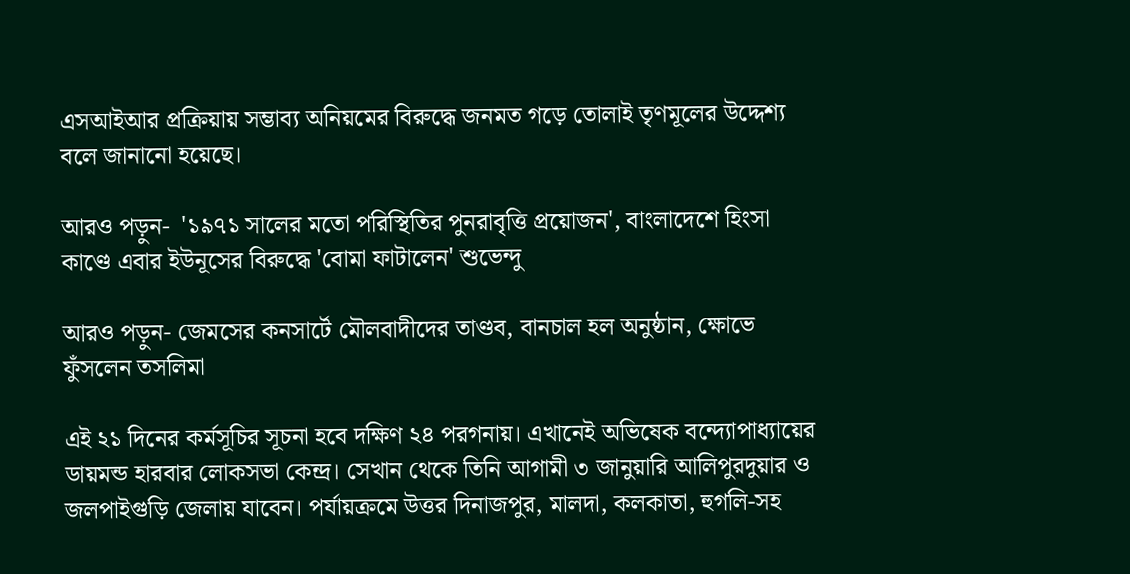এসআইআর প্রক্রিয়ায় সম্ভাব্য অনিয়মের বিরুদ্ধে জনমত গড়ে তোলাই তৃণমূলের উদ্দেশ্য বলে জানানো হয়েছে।

আরও পড়ুন-  '১৯৭১ সালের মতো পরিস্থিতির পুনরাবৃত্তি প্রয়োজন', বাংলাদেশে হিংসা কাণ্ডে এবার ইউনূসের বিরুদ্ধে 'বোমা ফাটালেন' শুভেন্দু

আরও পড়ুন- জেমসের কনসার্টে মৌলবাদীদের তাণ্ডব, বানচাল হল অনুষ্ঠান, ক্ষোভে ফুঁসলেন তসলিমা

এই ২১ দিনের কর্মসূচির সূচনা হবে দক্ষিণ ২৪ পরগনায়। এখানেই অভিষেক বন্দ্যোপাধ্যায়ের ডায়মন্ড হারবার লোকসভা কেন্দ্র। সেখান থেকে তিনি আগামী ৩ জানুয়ারি আলিপুরদুয়ার ও জলপাইগুড়ি জেলায় যাবেন। পর্যায়ক্রমে উত্তর দিনাজপুর, মালদা, কলকাতা, হুগলি-সহ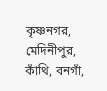কৃষ্ণনগর, মেদিনীপুর, কাঁথি, বনগাঁ,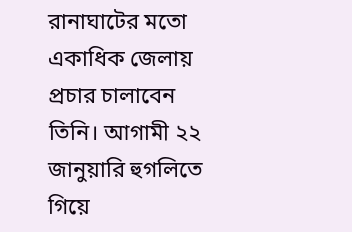রানাঘাটের মতো একাধিক জেলায় প্রচার চালাবেন তিনি। আগামী ২২ জানুয়ারি হুগলিতে গিয়ে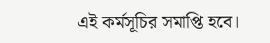এই কর্মসূচির সমাপ্তি হবে।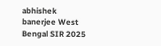abhishek banerjee West Bengal SIR 2025